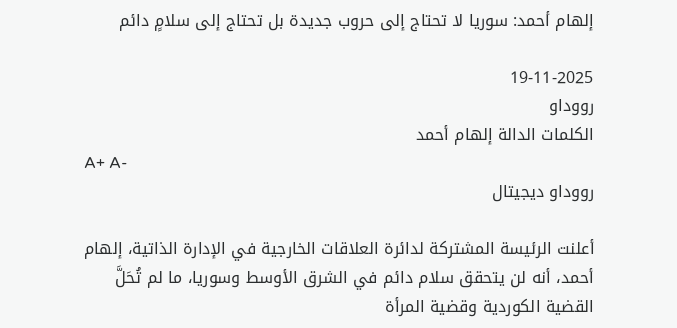إلهام أحمد: سوريا لا تحتاج إلى حروب جديدة بل تحتاج إلى سلامٍ دائم

19-11-2025
رووداو
الكلمات الدالة إلهام أحمد
A+ A-
رووداو ديجيتال

أعلنت الرئيسة المشتركة لدائرة العلاقات الخارجية في الإدارة الذاتية، إلهام أحمد، أنه لن يتحقق سلام دائم في الشرق الأوسط وسوريا، ما لم تُحَلَّ القضية الكوردية وقضية المرأة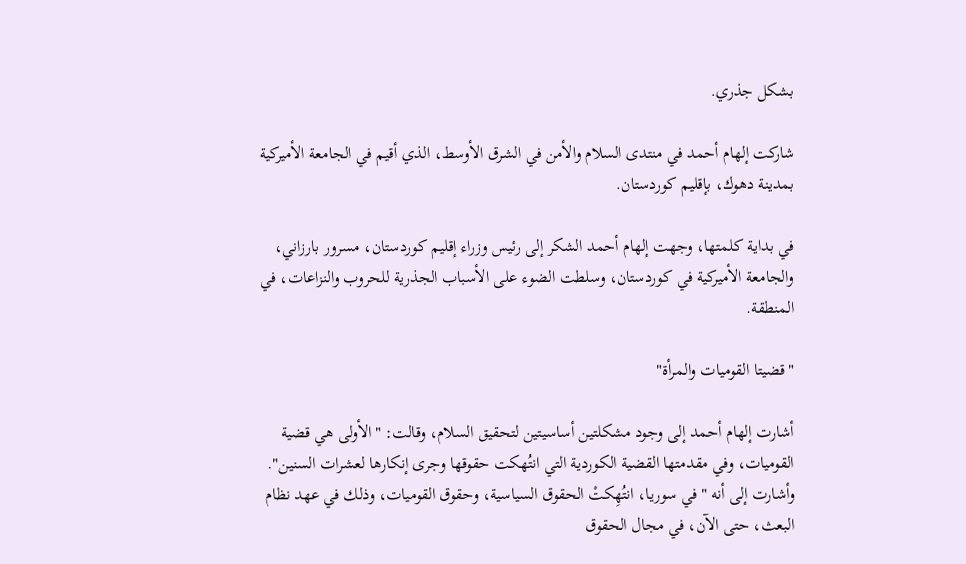بشكل جذري.

شاركت إلهام أحمد في منتدى السلام والأمن في الشرق الأوسط، الذي أقيم في الجامعة الأميركية بمدينة دهوك، بإقليم كوردستان.

في بداية كلمتها، وجهت إلهام أحمد الشكر إلى رئيس وزراء إقليم كوردستان، مسرور بارزاني، والجامعة الأميركية في كوردستان، وسلطت الضوء على الأسباب الجذرية للحروب والنزاعات، في المنطقة.

"قضيتا القوميات والمرأة"

أشارت إلهام أحمد إلى وجود مشكلتين أساسيتين لتحقيق السلام، وقالت: "الأولى هي قضية القوميات، وفي مقدمتها القضية الكوردية التي انتُهكت حقوقها وجرى إنكارها لعشرات السنين". وأشارت إلى أنه "في سوريا، انتُهِكتْ الحقوق السياسية، وحقوق القوميات، وذلك في عهد نظام البعث، حتى الآن، في مجال الحقوق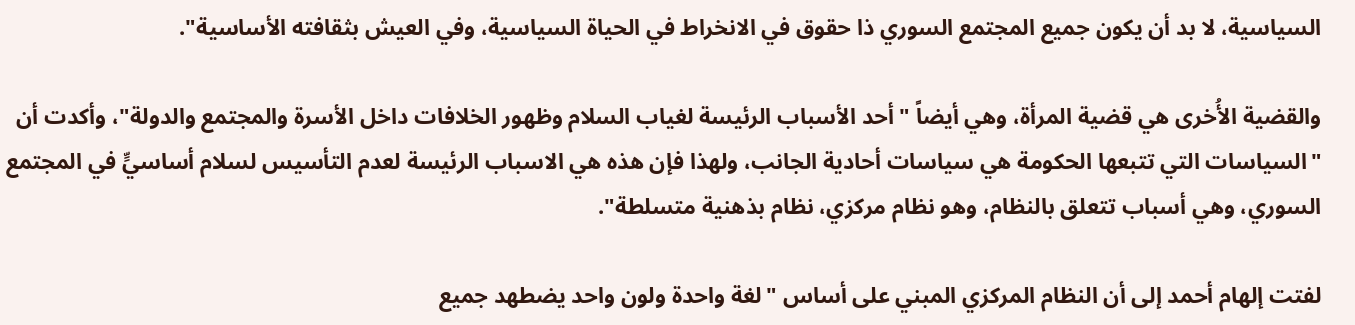السياسية، لا بد أن يكون جميع المجتمع السوري ذا حقوق في الانخراط في الحياة السياسية، وفي العيش بثقافته الأساسية".

والقضية الأُخرى هي قضية المرأة، وهي أيضاً "أحد الأسباب الرئيسة لغياب السلام وظهور الخلافات داخل الأسرة والمجتمع والدولة"، وأكدت أن "السياسات التي تتبعها الحكومة هي سياسات أحادية الجانب، ولهذا فإن هذه هي الاسباب الرئيسة لعدم التأسيس لسلام أساسيٍّ في المجتمع السوري، وهي أسباب تتعلق بالنظام، وهو نظام مركزي، نظام بذهنية متسلطة".

لفتت إلهام أحمد إلى أن النظام المركزي المبني على أساس "لغة واحدة ولون واحد يضطهد جميع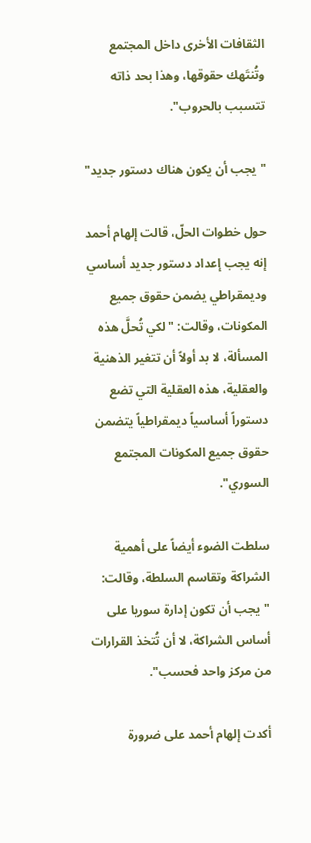الثقافات الأخرى داخل المجتمع وتُنتَهك حقوقها، وهذا بحد ذاته تتسبب بالحروب".

"يجب أن يكون هناك دستور جديد"

حول خطوات الحلّ، قالت إلهام أحمد إنه يجب إعداد دستور جديد أساسي وديمقراطي يضمن حقوق جميع المكونات، وقالت: "لكي تُحلَّ هذه المسألة، لا بد أولاً أن تتغير الذهنية والعقلية، هذه العقلية التي تضع دستوراً أساسياً ديمقراطياً يتضمن حقوق جميع المكونات المجتمع السوري".

سلطت الضوء أيضاً على أهمية الشراكة وتقاسم السلطة، وقالت: "يجب أن تكون إدارة سوريا على أساس الشراكة، لا أن تُتخذ القرارات من مركز واحد فحسب".

أكدت إلهام أحمد على ضرورة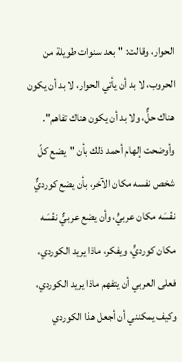الحوار، وقالت: "بعد سنوات طويلة من الحروب، لا بد أن يأتي الحوار، لا بد أن يكون هناك حلٌّ، ولا بد أن يكون هناك تفاهم". وأوضحت إلهام أحمد ذلك بأن "يضع كلّ شخص نفسه مكان الآخر، بأن يضع كورديٌّ نفْسَه مكان عربيٍّ، وأن يضع عربيٌّ نفْسَه مكان كورديٍّ، ويفكر، ماذا يريد الكوردي، فعلى العربي أن يتفهم ماذا يريد الكوردي، وكيف يمكنني أن أجعل هذا الكوردي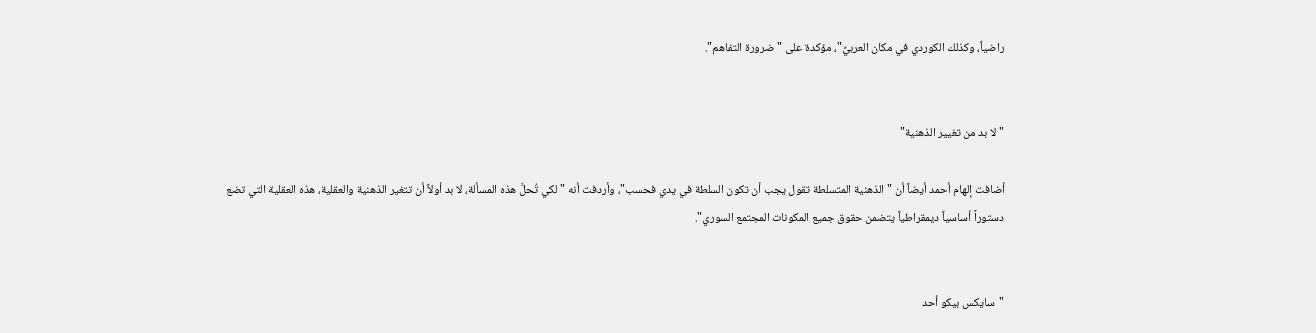راضياً، وكذلك الكوردي في مكان العربيِّ"، مؤكدة على "ضرورة التفاهم".


"لا بد من تغيير الذهنية"

أضافت إلهام أحمد أيضاً أن "الذهنية المتسلطة تقول يجب أن تكون السلطة في يدي فحسب"، وأردفت أنه "لكي تُحلَّ هذه المسألة، لا بد أولاً أن تتغير الذهنية والعقلية، هذه العقلية التي تضع دستوراً أساسياً ديمقراطياً يتضمن حقوق جميع المكونات المجتمع السوري".


"سايكس بيكو أحد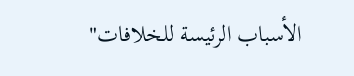الأسباب الرئيسة للخلافات"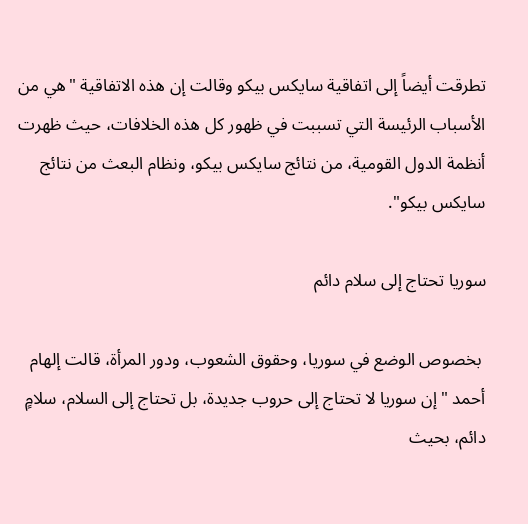تطرقت أيضاً إلى اتفاقية سايكس بيكو وقالت إن هذه الاتفاقية "هي من الأسباب الرئيسة التي تسببت في ظهور كل هذه الخلافات، حيث ظهرت أنظمة الدول القومية، من نتائج سايكس بيكو، ونظام البعث من نتائج سايكس بيكو".

سوريا تحتاج إلى سلام دائم

 بخصوص الوضع في سوريا، وحقوق الشعوب، ودور المرأة، قالت إلهام أحمد "إن سوريا لا تحتاج إلى حروب جديدة، بل تحتاج إلى السلام، سلامٍ دائم، بحيث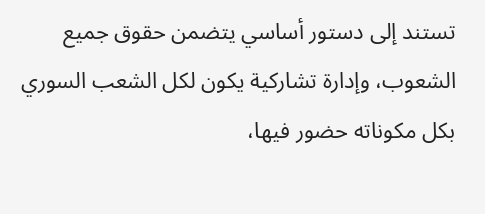تستند إلى دستور أساسي يتضمن حقوق جميع الشعوب، وإدارة تشاركية يكون لكل الشعب السوري بكل مكوناته حضور فيها،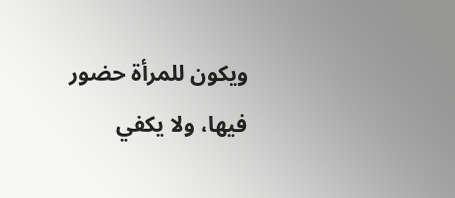ويكون للمرأة حضور فيها، ولا يكفي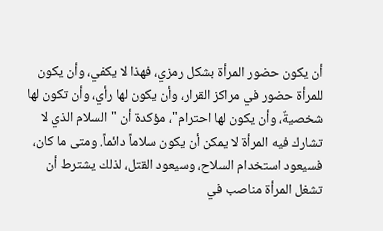أن يكون حضور المرأة بشكل رمزي، فهذا لا يكفي، وأن يكون للمرأة حضور في مراكز القرار، وأن يكون لها رأي، وأن تكون لها شخصيةٌ، وأن يكون لها احترام"، مؤكدة أن "السلام الذي لا تشارك فيه المرأة لا يمكن أن يكون سلاماً دائماً. ومتى ما كان، فسيعود استخدام السلاح، وسيعود القتل، لذلك يشترط أن تشغل المرأة مناصب في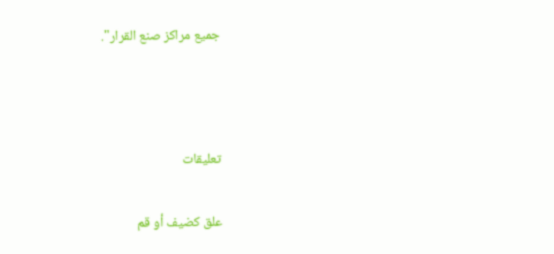جميع مراكز صنع القرار".



تعليقات

علق كضيف أو قم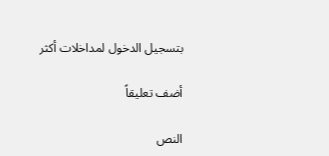بتسجيل الدخول لمداخلات أكثر

أضف تعليقاً

النص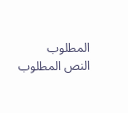المطلوب
النص المطلوب